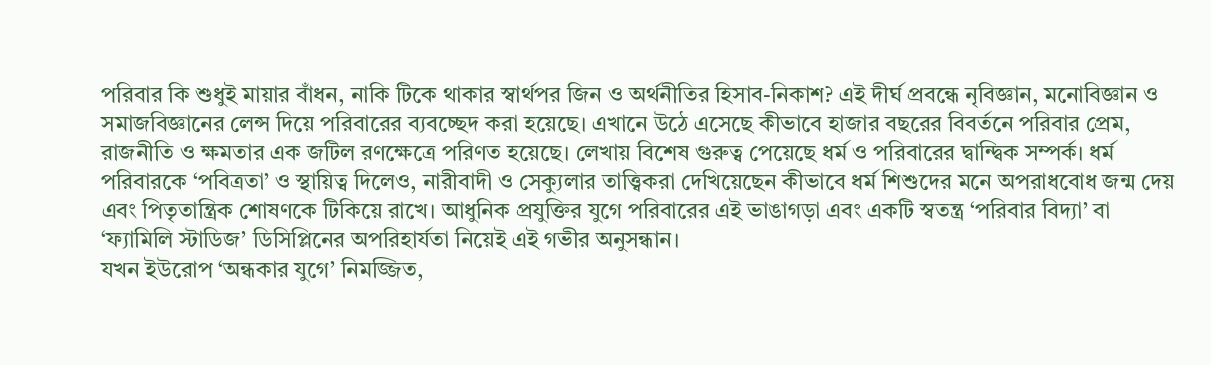পরিবার কি শুধুই মায়ার বাঁধন, নাকি টিকে থাকার স্বার্থপর জিন ও অর্থনীতির হিসাব-নিকাশ? এই দীর্ঘ প্রবন্ধে নৃবিজ্ঞান, মনোবিজ্ঞান ও সমাজবিজ্ঞানের লেন্স দিয়ে পরিবারের ব্যবচ্ছেদ করা হয়েছে। এখানে উঠে এসেছে কীভাবে হাজার বছরের বিবর্তনে পরিবার প্রেম, রাজনীতি ও ক্ষমতার এক জটিল রণক্ষেত্রে পরিণত হয়েছে। লেখায় বিশেষ গুরুত্ব পেয়েছে ধর্ম ও পরিবারের দ্বান্দ্বিক সম্পর্ক। ধর্ম পরিবারকে ‘পবিত্রতা’ ও স্থায়িত্ব দিলেও, নারীবাদী ও সেক্যুলার তাত্ত্বিকরা দেখিয়েছেন কীভাবে ধর্ম শিশুদের মনে অপরাধবোধ জন্ম দেয় এবং পিতৃতান্ত্রিক শোষণকে টিকিয়ে রাখে। আধুনিক প্রযুক্তির যুগে পরিবারের এই ভাঙাগড়া এবং একটি স্বতন্ত্র ‘পরিবার বিদ্যা’ বা ‘ফ্যামিলি স্টাডিজ’ ডিসিপ্লিনের অপরিহার্যতা নিয়েই এই গভীর অনুসন্ধান।
যখন ইউরোপ ‘অন্ধকার যুগে’ নিমজ্জিত,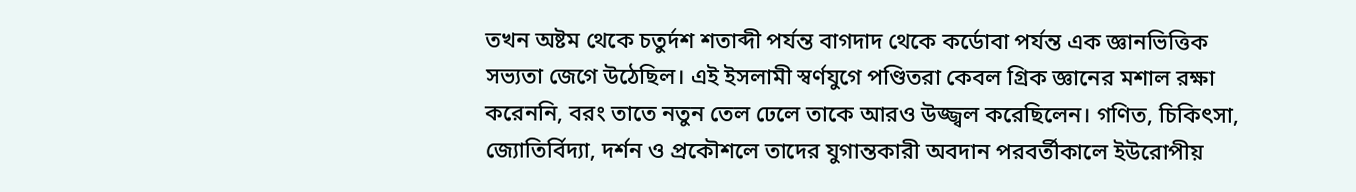তখন অষ্টম থেকে চতুর্দশ শতাব্দী পর্যন্ত বাগদাদ থেকে কর্ডোবা পর্যন্ত এক জ্ঞানভিত্তিক সভ্যতা জেগে উঠেছিল। এই ইসলামী স্বর্ণযুগে পণ্ডিতরা কেবল গ্রিক জ্ঞানের মশাল রক্ষা করেননি, বরং তাতে নতুন তেল ঢেলে তাকে আরও উজ্জ্বল করেছিলেন। গণিত, চিকিৎসা, জ্যোতির্বিদ্যা, দর্শন ও প্রকৌশলে তাদের যুগান্তকারী অবদান পরবর্তীকালে ইউরোপীয়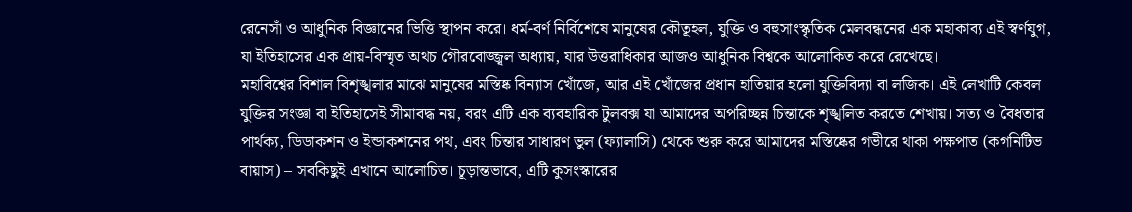রেনেসাঁ ও আধুনিক বিজ্ঞানের ভিত্তি স্থাপন করে। ধর্ম-বর্ণ নির্বিশেষে মানুষের কৌতূহল, যুক্তি ও বহুসাংস্কৃতিক মেলবন্ধনের এক মহাকাব্য এই স্বর্ণযুগ, যা ইতিহাসের এক প্রায়-বিস্মৃত অথচ গৌরবোজ্জ্বল অধ্যায়, যার উত্তরাধিকার আজও আধুনিক বিশ্বকে আলোকিত করে রেখেছে।
মহাবিশ্বের বিশাল বিশৃঙ্খলার মাঝে মানুষের মস্তিষ্ক বিন্যাস খোঁজে, আর এই খোঁজের প্রধান হাতিয়ার হলো যুক্তিবিদ্যা বা লজিক। এই লেখাটি কেবল যুক্তির সংজ্ঞা বা ইতিহাসেই সীমাবদ্ধ নয়, বরং এটি এক ব্যবহারিক টুলবক্স যা আমাদের অপরিচ্ছন্ন চিন্তাকে শৃঙ্খলিত করতে শেখায়। সত্য ও বৈধতার পার্থক্য, ডিডাকশন ও ইন্ডাকশনের পথ, এবং চিন্তার সাধারণ ভুল (ফ্যালাসি) থেকে শুরু করে আমাদের মস্তিষ্কের গভীরে থাকা পক্ষপাত (কগনিটিভ বায়াস) – সবকিছুই এখানে আলোচিত। চূড়ান্তভাবে, এটি কুসংস্কারের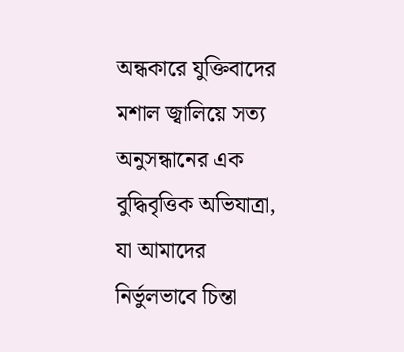অন্ধকারে যুক্তিবাদের মশাল জ্বালিয়ে সত্য অনুসন্ধানের এক বুদ্ধিবৃত্তিক অভিযাত্রা, যা আমাদের নির্ভুলভাবে চিন্তা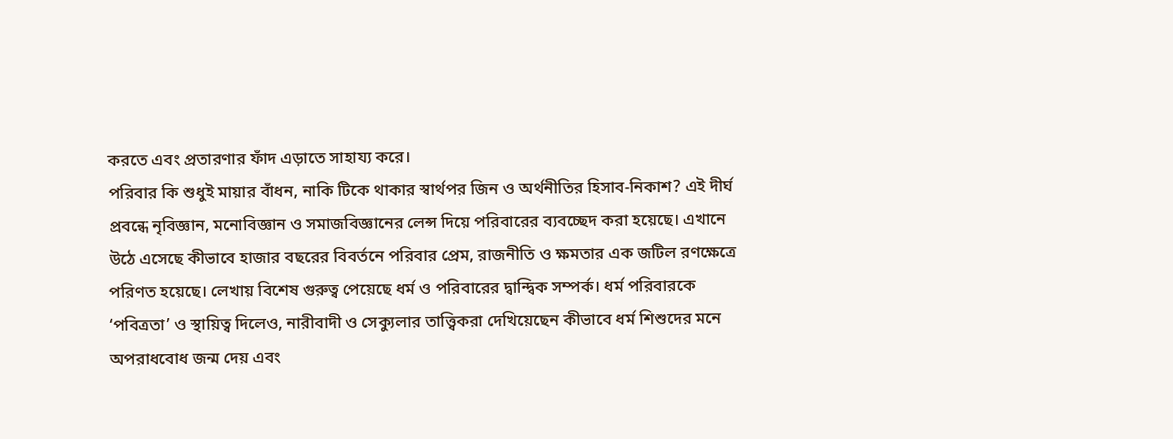করতে এবং প্রতারণার ফাঁদ এড়াতে সাহায্য করে।
পরিবার কি শুধুই মায়ার বাঁধন, নাকি টিকে থাকার স্বার্থপর জিন ও অর্থনীতির হিসাব-নিকাশ? এই দীর্ঘ প্রবন্ধে নৃবিজ্ঞান, মনোবিজ্ঞান ও সমাজবিজ্ঞানের লেন্স দিয়ে পরিবারের ব্যবচ্ছেদ করা হয়েছে। এখানে উঠে এসেছে কীভাবে হাজার বছরের বিবর্তনে পরিবার প্রেম, রাজনীতি ও ক্ষমতার এক জটিল রণক্ষেত্রে পরিণত হয়েছে। লেখায় বিশেষ গুরুত্ব পেয়েছে ধর্ম ও পরিবারের দ্বান্দ্বিক সম্পর্ক। ধর্ম পরিবারকে ‘পবিত্রতা’ ও স্থায়িত্ব দিলেও, নারীবাদী ও সেক্যুলার তাত্ত্বিকরা দেখিয়েছেন কীভাবে ধর্ম শিশুদের মনে অপরাধবোধ জন্ম দেয় এবং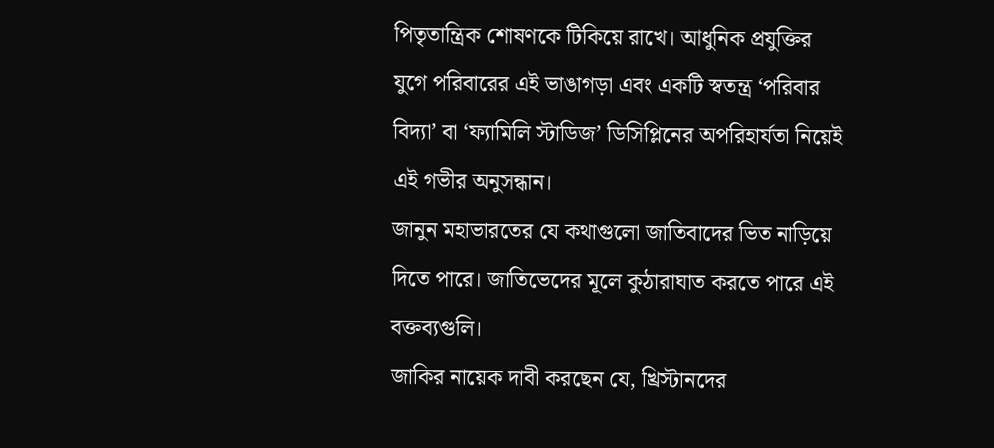পিতৃতান্ত্রিক শোষণকে টিকিয়ে রাখে। আধুনিক প্রযুক্তির যুগে পরিবারের এই ভাঙাগড়া এবং একটি স্বতন্ত্র ‘পরিবার বিদ্যা’ বা ‘ফ্যামিলি স্টাডিজ’ ডিসিপ্লিনের অপরিহার্যতা নিয়েই এই গভীর অনুসন্ধান।
জানুন মহাভারতের যে কথাগুলো জাতিবাদের ভিত নাড়িয়ে দিতে পারে। জাতিভেদের মূলে কুঠারাঘাত করতে পারে এই বক্তব্যগুলি।
জাকির নায়েক দাবী করছেন যে, খ্রিস্টানদের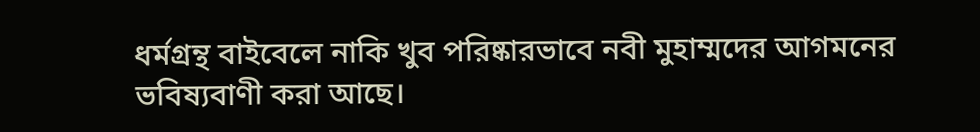ধর্মগ্রন্থ বাইবেলে নাকি খুব পরিষ্কারভাবে নবী মুহাম্মদের আগমনের ভবিষ্যবাণী করা আছে।